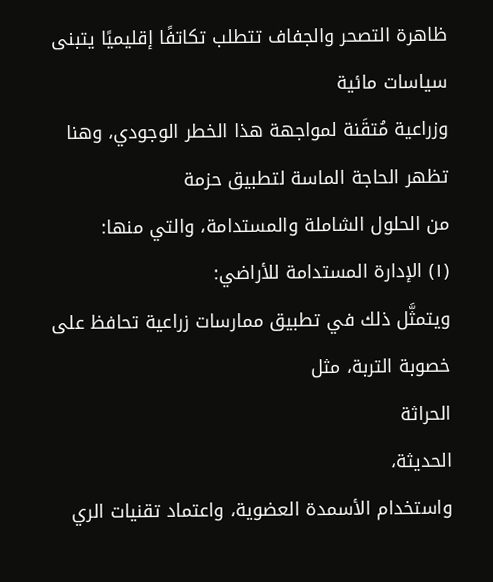ظاهرة التصحر والجفاف تتطلب تكاتفًا إقليميًا يتبنى سياسات مائية
وزراعية مُتقَنة لمواجهة هذا الخطر الوجودي، وهنا تظهر الحاجة الماسة لتطبيق حزمة
من الحلول الشاملة والمستدامة، والتي منها:
(١) الإدارة المستدامة للأراضي:
ويتمثَّل ذلك في تطبيق ممارسات زراعية تحافظ على خصوبة التربة، مثل
الحراثة
الحديثة،
واستخدام الأسمدة العضوية، واعتماد تقنيات الري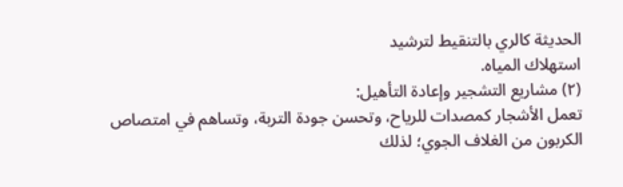الحديثة كالري بالتنقيط لترشيد
استهلاك المياه.
(٢) مشاريع التشجير وإعادة التأهيل:
تعمل الأشجار كمصدات للرياح، وتحسن جودة التربة، وتساهم في امتصاص
الكربون من الغلاف الجوي؛ لذلك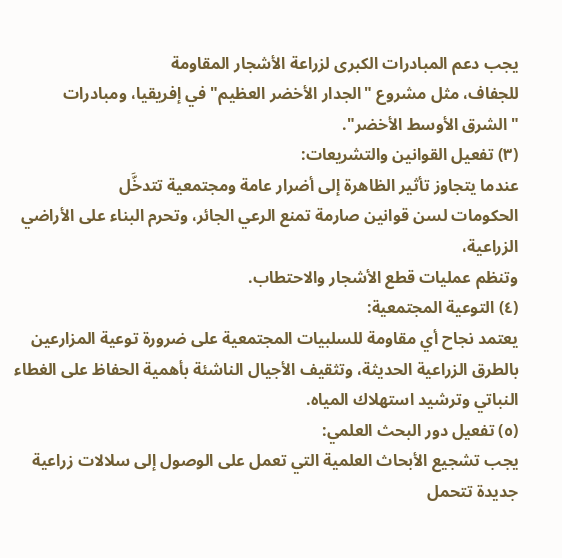يجب دعم المبادرات الكبرى لزراعة الأشجار المقاومة
للجفاف، مثل مشروع "الجدار الأخضر العظيم" في إفريقيا، ومبادرات
"الشرق الأوسط الأخضر".
(٣) تفعيل القوانين والتشريعات:
عندما يتجاوز تأثير الظاهرة إلى أضرار عامة ومجتمعية تتدخَّل
الحكومات لسن قوانين صارمة تمنع الرعي الجائر، وتحرم البناء على الأراضي الزراعية،
وتنظم عمليات قطع الأشجار والاحتطاب.
(٤) التوعية المجتمعية:
يعتمد نجاح أي مقاومة للسلبيات المجتمعية على ضرورة توعية المزارعين
بالطرق الزراعية الحديثة، وتثقيف الأجيال الناشئة بأهمية الحفاظ على الغطاء
النباتي وترشيد استهلاك المياه.
(٥) تفعيل دور البحث العلمي:
يجب تشجيع الأبحاث العلمية التي تعمل على الوصول إلى سلالات زراعية
جديدة تتحمل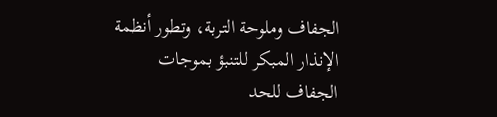الجفاف وملوحة التربة، وتطور أنظمة الإنذار المبكر للتنبؤ بموجات
الجفاف للحد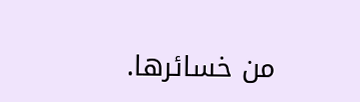من خسائرها.